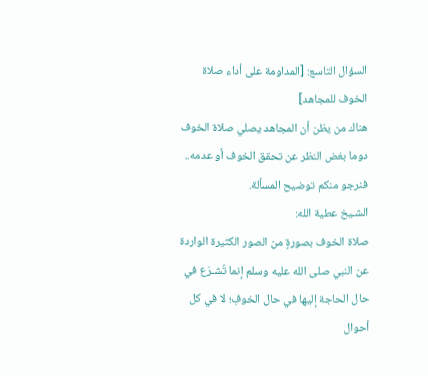السؤال التاسع: [المداومة على أداء صلاة الخوف للمجاهد]
هناك من يظن أن المجاهد يصلي صلاة الخوف دوما بغض النظر عن تحقق الخوف أو عدمه.. فنرجو منكم توضيح المسألة.
الشـيخ عطية الله:
صلاة الخوف بصورةٍ من الصور الكثيرة الواردة عن النبي صلى الله عليه وسلم إنما تُشـرَع في حال الحاجة إليها في حال الخوفِ؛ لا في كل أحوال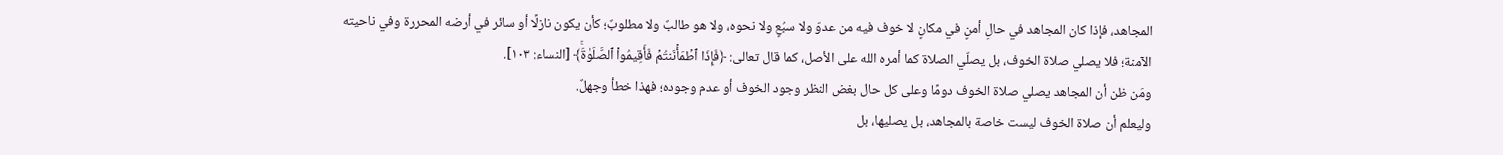المجاهد، فإذا كان المجاهد في حالِ أمنٍ في مكانٍ لا خوف فيه من عدوّ ولا سبُعٍ ولا نحوه، ولا هو طالبٌ ولا مطلوبٌ؛ كأن يكون نازلًا أو سائر في أرضه المحررة وفي ناحيته الآمنة؛ فلا يصلي صلاة الخوف، بل يصلّي الصلاة كما أمره الله على الأصل، كما قال تعالى: ﴿فَإِذَا ٱطۡمَأۡنَنتُمۡ فَأَقِيمُواْ ٱلصَّلَوٰةَۚ﴾ [النساء: ١٠٣].
ومَن ظن أن المجاهد يصلي صلاة الخوف دومًا وعلى كل حال بغض النظر وجود الخوف أو عدم وجوده؛ فهذا خطأ وجهلٌ.
وليعلم أن صلاة الخوف ليست خاصة بالمجاهد، بل يصليها، بل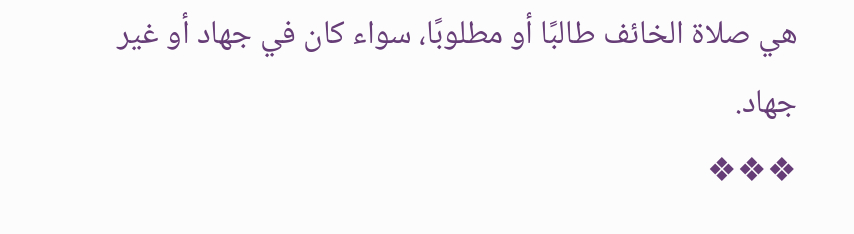هي صلاة الخائف طالبًا أو مطلوبًا، سواء كان في جهاد أو غير جهاد.
❖❖❖